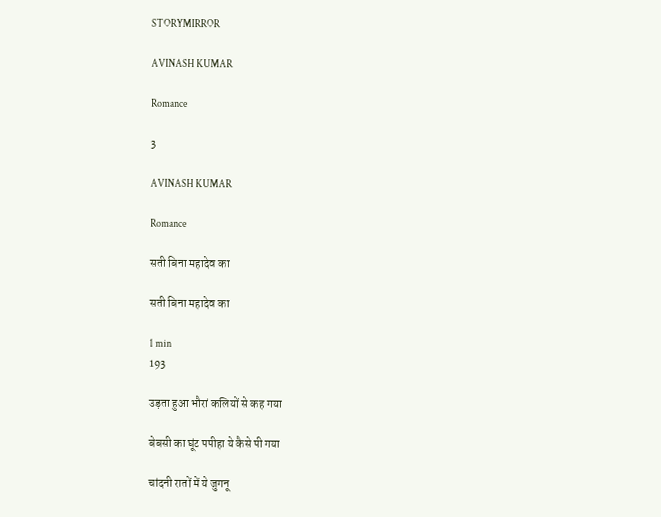STORYMIRROR

AVINASH KUMAR

Romance

3

AVINASH KUMAR

Romance

सती बिना महादेव का

सती बिना महादेव का

1 min
193

उड़ता हुआ भौरां कलियों से कह गया

बेबसी का घूंट पपीहा ये कैसे पी गया

चांदनी रातों में ये जुगनू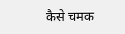कैसे चमक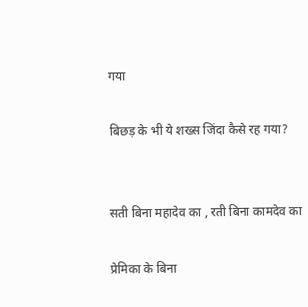गया

बिछड़ के भी ये शख्स जिंदा कैसे रह गया?


सती बिना महादेव का , रती बिना कामदेव का

प्रेमिका के बिना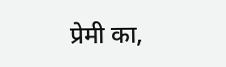प्रेमी का,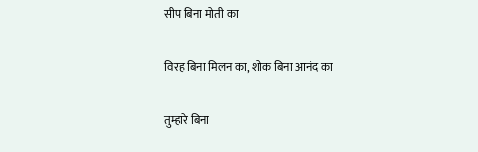सीप बिना मोती का

विरह बिना मिलन का, शोक बिना आनंद का

तुम्हारे बिना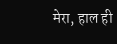मेरा, हाल ही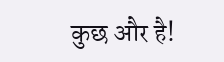कुछ और है!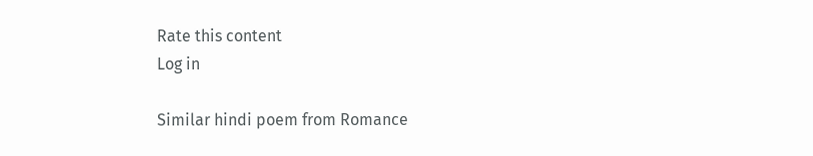Rate this content
Log in

Similar hindi poem from Romance